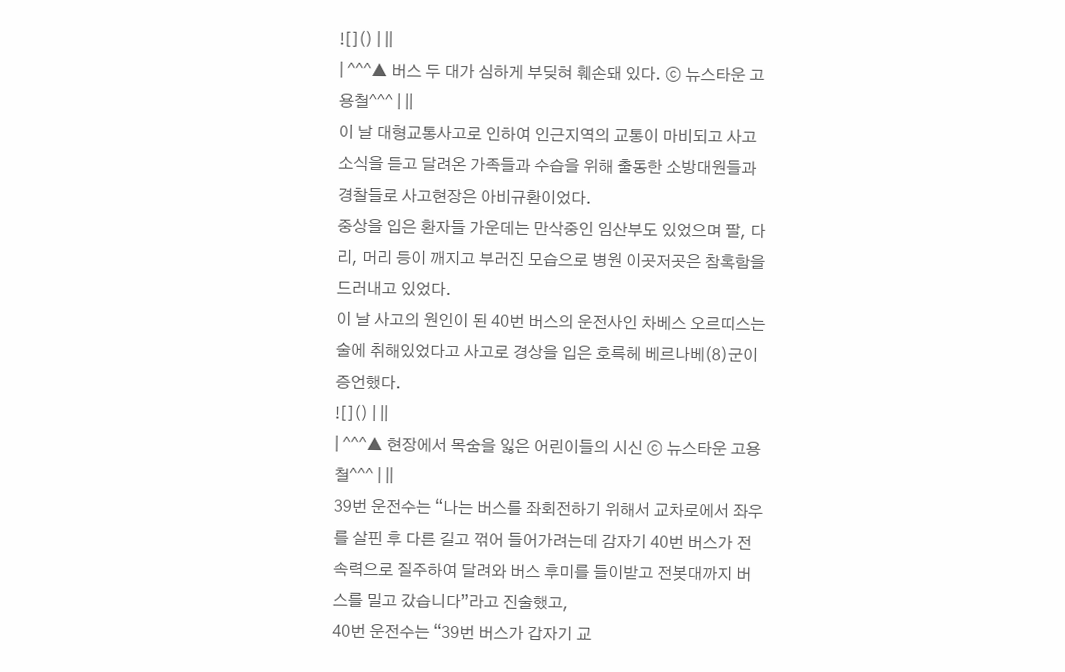![]() | ||
| ^^^▲ 버스 두 대가 심하게 부딪혀 훼손돼 있다. ⓒ 뉴스타운 고용철^^^ | ||
이 날 대형교통사고로 인하여 인근지역의 교통이 마비되고 사고소식을 듣고 달려온 가족들과 수습을 위해 출동한 소방대원들과 경찰들로 사고현장은 아비규환이었다.
중상을 입은 환자들 가운데는 만삭중인 임산부도 있었으며 팔, 다리, 머리 등이 깨지고 부러진 모습으로 병원 이곳저곳은 참혹함을 드러내고 있었다.
이 날 사고의 원인이 된 40번 버스의 운전사인 차베스 오르띠스는 술에 취해있었다고 사고로 경상을 입은 호륵헤 베르나베(8)군이 증언했다.
![]() | ||
| ^^^▲ 현장에서 목숨을 잃은 어린이들의 시신 ⓒ 뉴스타운 고용철^^^ | ||
39번 운전수는 “나는 버스를 좌회전하기 위해서 교차로에서 좌우를 살핀 후 다른 길고 꺾어 들어가려는데 감자기 40번 버스가 전속력으로 질주하여 달려와 버스 후미를 들이받고 전봇대까지 버스를 밀고 갔습니다”라고 진술했고,
40번 운전수는 “39번 버스가 갑자기 교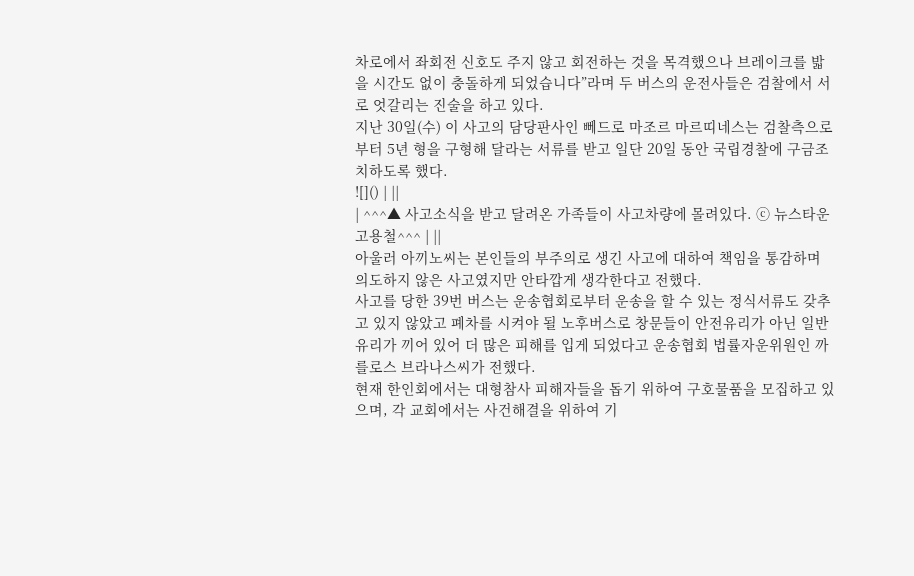차로에서 좌회전 신호도 주지 않고 회전하는 것을 목격했으나 브레이크를 밟을 시간도 없이 충돌하게 되었습니다”라며 두 버스의 운전사들은 검찰에서 서로 엇갈리는 진술을 하고 있다.
지난 30일(수) 이 사고의 담당판사인 뻬드로 마조르 마르띠네스는 검찰측으로부터 5년 형을 구형해 달라는 서류를 받고 일단 20일 동안 국립경찰에 구금조치하도록 했다.
![]() | ||
| ^^^▲ 사고소식을 받고 달려온 가족들이 사고차량에 몰려있다. ⓒ 뉴스타운 고용철^^^ | ||
아울러 아끼노씨는 본인들의 부주의로 생긴 사고에 대하여 책임을 통감하며 의도하지 않은 사고였지만 안타깝게 생각한다고 전했다.
사고를 당한 39번 버스는 운송협회로부터 운송을 할 수 있는 정식서류도 갖추고 있지 않았고 폐차를 시켜야 될 노후버스로 창문들이 안전유리가 아닌 일반 유리가 끼어 있어 더 많은 피해를 입게 되었다고 운송협회 법률자운위원인 까를로스 브라나스씨가 전했다.
현재 한인회에서는 대형참사 피해자들을 돕기 위하여 구호물품을 모집하고 있으며, 각 교회에서는 사건해결을 위하여 기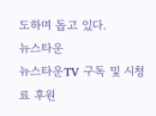도하며 돕고 있다.
뉴스타운
뉴스타운TV 구독 및 시청료 후원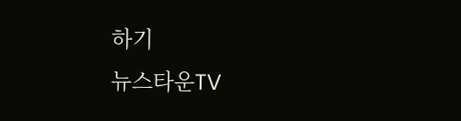하기
뉴스타운TV